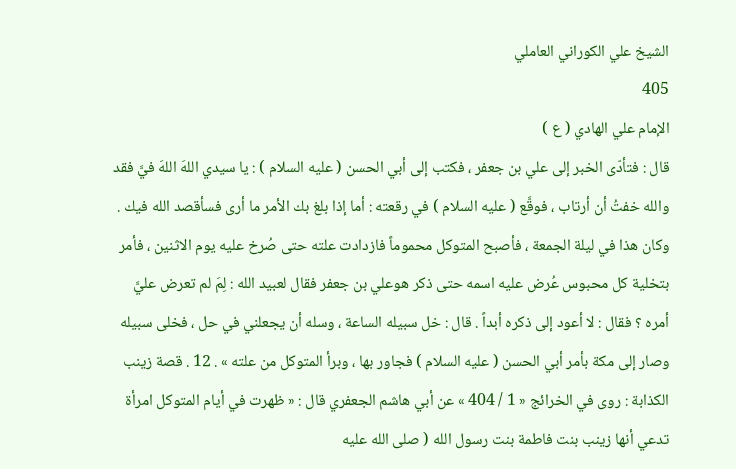الشيخ علي الكوراني العاملي
405
الإمام علي الهادي ( ع )
قال : فتأدّى الخبر إلى علي بن جعفر ، فكتب إلى أبي الحسن ( عليه السلام ) : يا سيدي اللهَ اللهَ فيَّ فقد والله خفتُ أن أرتاب ، فوقَّع ( عليه السلام ) في رقعته : أما إذا بلغ بك الأمر ما أرى فسأقصد الله فيك . وكان هذا في ليلة الجمعة ، فأصبح المتوكل محموماً فازدادت علته حتى صُرخ عليه يوم الاثنين ، فأمر بتخلية كل محبوس عُرض عليه اسمه حتى ذكر هوعلي بن جعفر فقال لعبيد الله : لِمَ لم تعرض عليَّ أمره ؟ فقال : لا أعود إلى ذكره أبداً . قال : خل سبيله الساعة ، وسله أن يجعلني في حل ، فخلى سبيله وصار إلى مكة بأمر أبي الحسن ( عليه السلام ) فجاور بها ، وبرأ المتوكل من علته » . 12 . قصة زينب الكذابة : روى في الخرائج « 1 / 404 » عن أبي هاشم الجعفري قال : « ظهرت في أيام المتوكل امرأة تدعي أنها زينب بنت فاطمة بنت رسول الله ( صلى الله عليه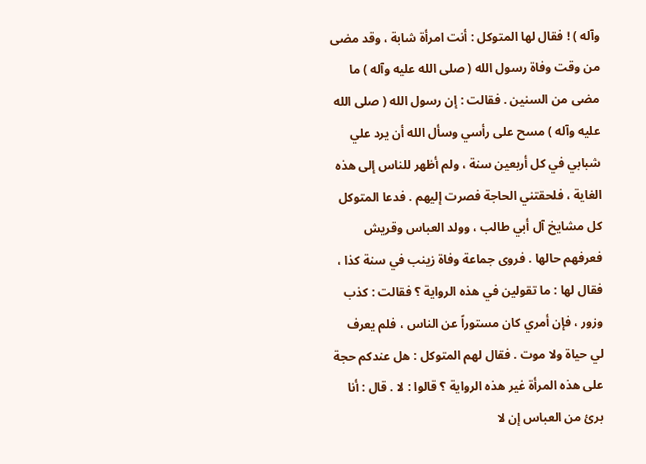وآله ) ! فقال لها المتوكل : أنت امرأة شابة ، وقد مضى من وقت وفاة رسول الله ( صلى الله عليه وآله ) ما مضى من السنين . فقالت : إن رسول الله ( صلى الله عليه وآله ) مسح على رأسي وسأل الله أن يرد علي شبابي في كل أربعين سنة ، ولم أظهر للناس إلى هذه الغاية ، فلحقتني الحاجة فصرت إليهم . فدعا المتوكل كل مشايخ آل أبي طالب ، وولد العباس وقريش فعرفهم حالها . فروى جماعة وفاة زينب في سنة كذا ، فقال لها : ما تقولين في هذه الرواية ؟ فقالت : كذب وزور ، فإن أمري كان مستوراً عن الناس ، فلم يعرف لي حياة ولا موت . فقال لهم المتوكل : هل عندكم حجة على هذه المرأة غير هذه الرواية ؟ قالوا : لا . قال : أنا برئ من العباس إن لا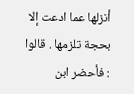أنزلها عما ادعت إلا بحجة تلزمها . قالوا : فأحضر ابن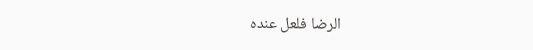الرضا فلعل عنده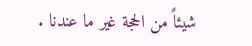شيئاً من الحجة غير ما عندنا .